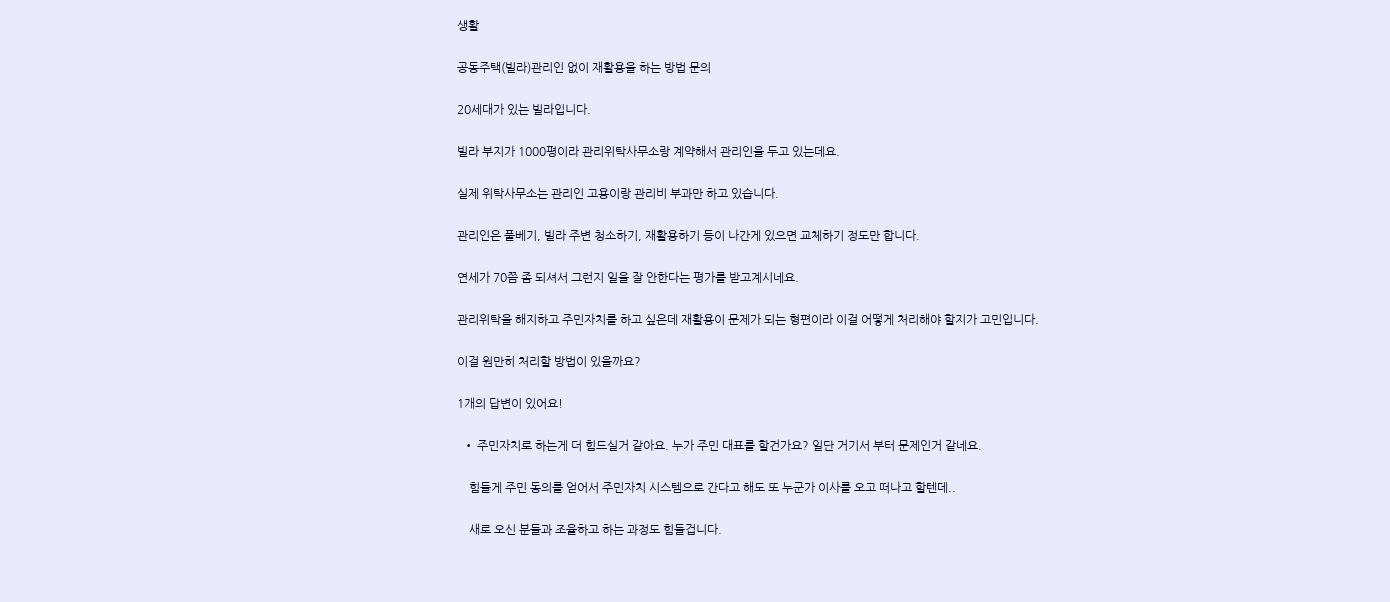생활

공동주택(빌라)관리인 없이 재활용을 하는 방법 문의

20세대가 있는 빌라입니다.

빌라 부지가 1000평이라 관리위탁사무소랑 계약해서 관리인을 두고 있는데요.

실제 위탁사무소는 관리인 고용이랑 관리비 부과만 하고 있습니다.

관리인은 풀베기, 빌라 주변 청소하기, 재활용하기 등이 나간게 있으면 교체하기 정도만 합니다.

연세가 70쯤 좀 되셔서 그런지 일을 잘 안한다는 평가를 받고계시네요.

관리위탁을 해지하고 주민자치를 하고 싶은데 재활용이 문제가 되는 형편이라 이걸 어떻게 처리해야 할지가 고민입니다.

이걸 원만히 처리할 방법이 있을까요?

1개의 답변이 있어요!

  • 주민자치로 하는게 더 힘드실거 같아요. 누가 주민 대표를 할건가요? 일단 거기서 부터 문제인거 같네요.

    힘들게 주민 동의를 얻어서 주민자치 시스템으로 간다고 해도 또 누군가 이사를 오고 떠나고 할텐데..

    새로 오신 분들과 조율하고 하는 과정도 힘들겁니다.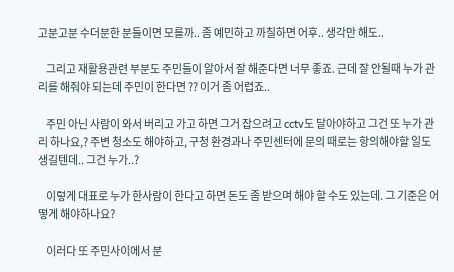고분고분 수더분한 분들이면 모를까.. 좀 예민하고 까칠하면 어후.. 생각만 해도..

    그리고 재활용관련 부분도 주민들이 알아서 잘 해준다면 너무 좋죠. 근데 잘 안될때 누가 관리를 해줘야 되는데 주민이 한다면 ?? 이거 좀 어렵죠..

    주민 아닌 사람이 와서 버리고 가고 하면 그거 잡으려고 cctv도 달아야하고 그건 또 누가 관리 하나요,? 주변 청소도 해야하고, 구청 환경과나 주민센터에 문의 때로는 항의해야할 일도 생길텐데.. 그건 누가..?

    이렇게 대표로 누가 한사람이 한다고 하면 돈도 좀 받으며 해야 할 수도 있는데. 그 기준은 어떻게 해야하나요?

    이러다 또 주민사이에서 분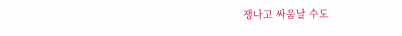쟁나고 싸움날 수도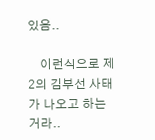있음..

    이런식으로 제2의 김부선 사태가 나오고 하는거라..